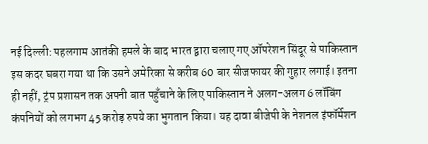नई दिल्ली: पहलगाम आतंकी हमले के बाद भारत द्वारा चलाए गए ऑपरेशन सिंदूर से पाकिस्तान इस कदर घबरा गया था कि उसने अमेरिका से करीब 60 बार सीजफायर की गुहार लगाई। इतना ही नहीं, ट्रंप प्रशासन तक अपनी बात पहुँचाने के लिए पाकिस्तान ने अलग-अलग 6 लॉबिंग कंपनियों को लगभग 45 करोड़ रुपये का भुगतान किया। यह दावा बीजेपी के नेशनल इंफॉर्मेशन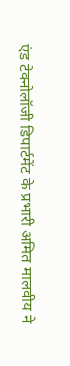एंड टेक्नोलॉजी डिपार्टमेंट के प्रभारी अमित मालवीय ने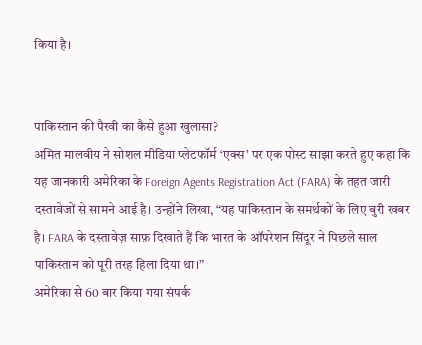किया है।


पाकिस्तान की पैरवी का कैसे हुआ खुलासा?
अमित मालवीय ने सोशल मीडिया प्लेटफॉर्म ‘एक्स’ पर एक पोस्ट साझा करते हुए कहा कि यह जानकारी अमेरिका के Foreign Agents Registration Act (FARA) के तहत जारी दस्तावेजों से सामने आई है। उन्होंने लिखा, “यह पाकिस्तान के समर्थकों के लिए बुरी खबर है। FARA के दस्तावेज़ साफ़ दिखाते हैं कि भारत के ऑपरेशन सिंदूर ने पिछले साल पाकिस्तान को पूरी तरह हिला दिया था।”
अमेरिका से 60 बार किया गया संपर्क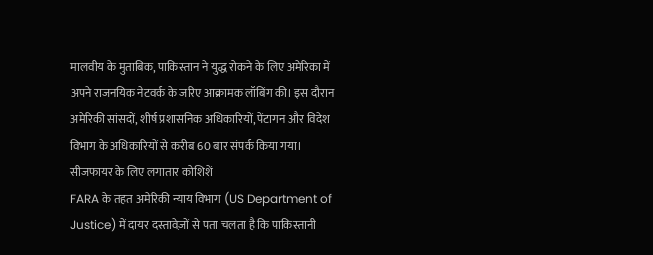मालवीय के मुताबिक, पाकिस्तान ने युद्ध रोकने के लिए अमेरिका में अपने राजनयिक नेटवर्क के जरिए आक्रामक लॉबिंग की। इस दौरान अमेरिकी सांसदों, शीर्ष प्रशासनिक अधिकारियों, पेंटागन और विदेश विभाग के अधिकारियों से करीब 60 बार संपर्क किया गया।
सीजफायर के लिए लगातार कोशिशें
FARA के तहत अमेरिकी न्याय विभाग (US Department of Justice) में दायर दस्तावेज़ों से पता चलता है कि पाकिस्तानी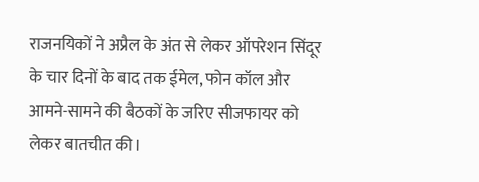राजनयिकों ने अप्रैल के अंत से लेकर ऑपरेशन सिंदूर के चार दिनों के बाद तक ईमेल, फोन कॉल और आमने-सामने की बैठकों के जरिए सीजफायर को लेकर बातचीत की।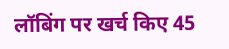लॉबिंग पर खर्च किए 45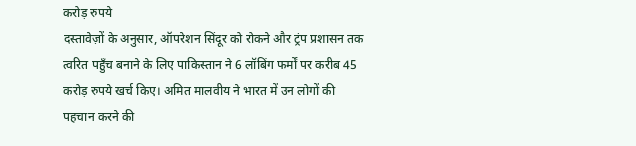करोड़ रुपये
दस्तावेज़ों के अनुसार, ऑपरेशन सिंदूर को रोकने और ट्रंप प्रशासन तक त्वरित पहुँच बनाने के लिए पाकिस्तान ने 6 लॉबिंग फर्मों पर करीब 45 करोड़ रुपये खर्च किए। अमित मालवीय ने भारत में उन लोगों की पहचान करने की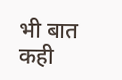भी बात कही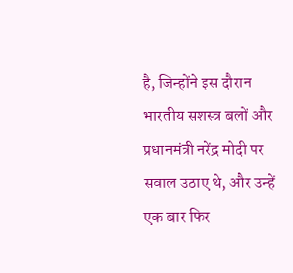है, जिन्होंने इस दौरान भारतीय सशस्त्र बलों और प्रधानमंत्री नरेंद्र मोदी पर सवाल उठाए थे, और उन्हें एक बार फिर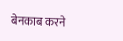बेनकाब करने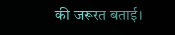की जरूरत बताई।